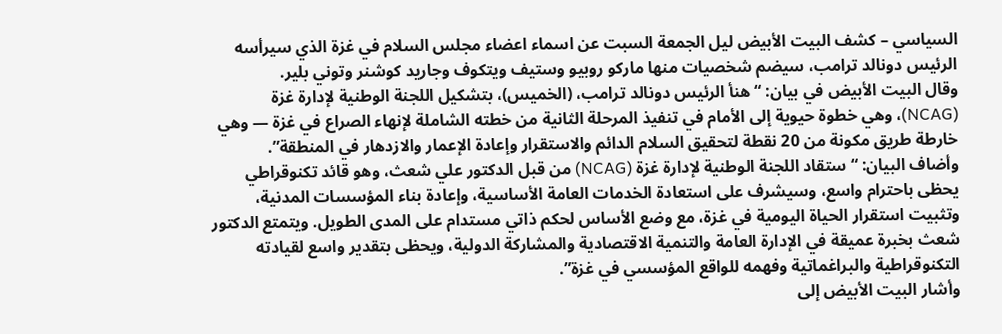السياسي – كشف البيت الأبيض ليل الجمعة السبت عن اسماء اعضاء مجلس السلام في غزة الذي سيرأسه الرئيس دونالد ترامب، سيضم شخصيات منها ماركو روبيو وستيف ويتكوف وجاريد كوشنر وتوني بلير.
وقال البيت الأبيض في بيان: “هنأ الرئيس دونالد ترامب، (الخميس)، بتشكيل اللجنة الوطنية لإدارة غزة (NCAG)، وهي خطوة حيوية إلى الأمام في تنفيذ المرحلة الثانية من خطته الشاملة لإنهاء الصراع في غزة — وهي خارطة طريق مكونة من 20 نقطة لتحقيق السلام الدائم والاستقرار وإعادة الإعمار والازدهار في المنطقة”.
وأضاف البيان: “ستقاد اللجنة الوطنية لإدارة غزة (NCAG) من قبل الدكتور علي شعث، وهو قائد تكنوقراطي يحظى باحترام واسع، وسيشرف على استعادة الخدمات العامة الأساسية، وإعادة بناء المؤسسات المدنية، وتثبيت استقرار الحياة اليومية في غزة، مع وضع الأساس لحكم ذاتي مستدام على المدى الطويل. ويتمتع الدكتور شعث بخبرة عميقة في الإدارة العامة والتنمية الاقتصادية والمشاركة الدولية، ويحظى بتقدير واسع لقيادته التكنوقراطية والبراغماتية وفهمه للواقع المؤسسي في غزة”.
وأشار البيت الأبيض إلى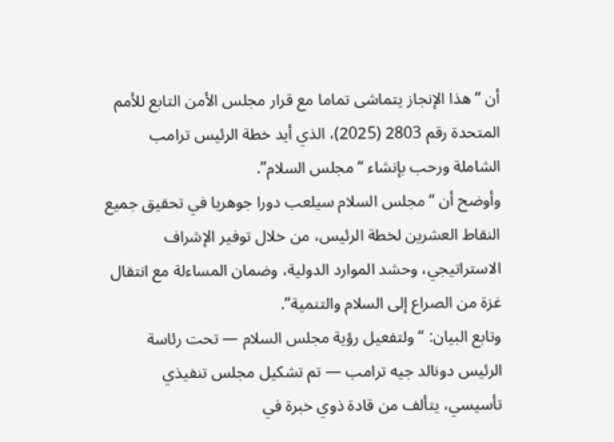أن “هذا الإنجاز يتماشى تماما مع قرار مجلس الأمن التابع للأمم المتحدة رقم 2803 (2025)، الذي أيد خطة الرئيس ترامب الشاملة ورحب بإنشاء “مجلس السلام”.
وأوضح أن “مجلس السلام سيلعب دورا جوهريا في تحقيق جميع النقاط العشرين لخطة الرئيس، من خلال توفير الإشراف الاستراتيجي، وحشد الموارد الدولية، وضمان المساءلة مع انتقال غزة من الصراع إلى السلام والتنمية”.
وتابع البيان: “ولتفعيل رؤية مجلس السلام — تحت رئاسة الرئيس دونالد جيه ترامب — تم تشكيل مجلس تنفيذي تأسيسي، يتألف من قادة ذوي خبرة في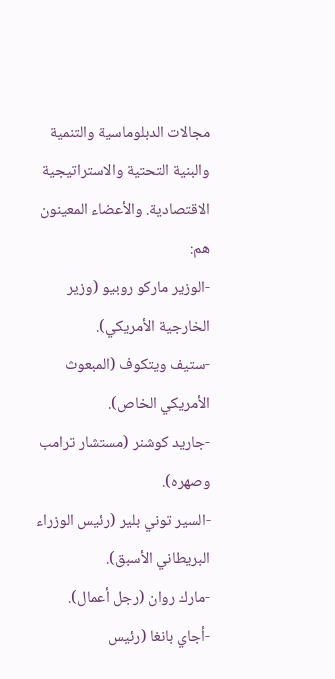مجالات الدبلوماسية والتنمية والبنية التحتية والاستراتيجية الاقتصادية. والأعضاء المعينون هم:
-الوزير ماركو روبيو (وزير الخارجية الأمريكي).
-ستيف ويتكوف (المبعوث الأمريكي الخاص).
-جاريد كوشنر (مستشار ترامب وصهره).
-السير توني بلير (رئيس الوزراء البريطاني الأسبق).
-مارك روان (رجل أعمال).
-أجاي بانغا (رئيس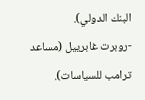البنك الدولي).
-روبرت غابرييل (مساعد ترامب للسياسات).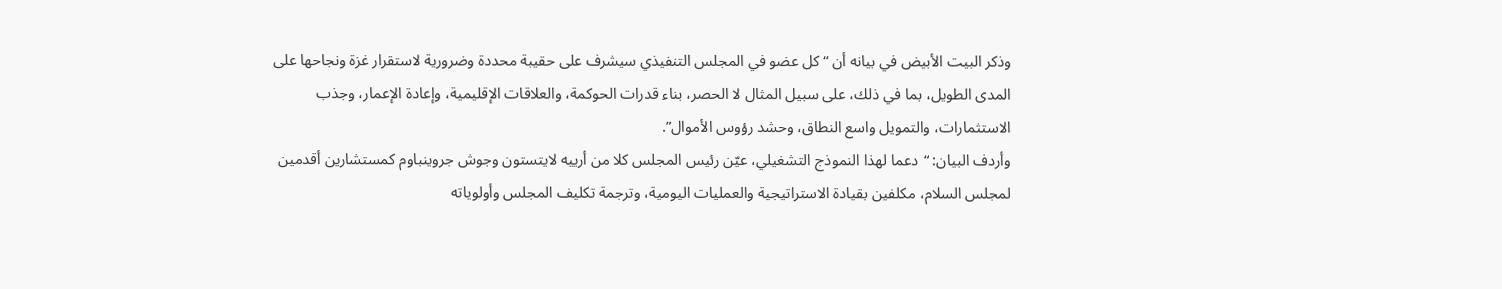وذكر البيت الأبيض في بيانه أن “كل عضو في المجلس التنفيذي سيشرف على حقيبة محددة وضرورية لاستقرار غزة ونجاحها على المدى الطويل، بما في ذلك، على سبيل المثال لا الحصر، بناء قدرات الحوكمة، والعلاقات الإقليمية، وإعادة الإعمار، وجذب الاستثمارات، والتمويل واسع النطاق، وحشد رؤوس الأموال”.
وأردف البيان: “دعما لهذا النموذج التشغيلي، عيّن رئيس المجلس كلا من أرييه لايتستون وجوش جروينباوم كمستشارين أقدمين لمجلس السلام، مكلفين بقيادة الاستراتيجية والعمليات اليومية، وترجمة تكليف المجلس وأولوياته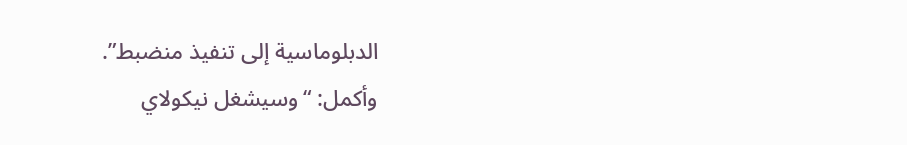الدبلوماسية إلى تنفيذ منضبط”.
وأكمل: “وسيشغل نيكولاي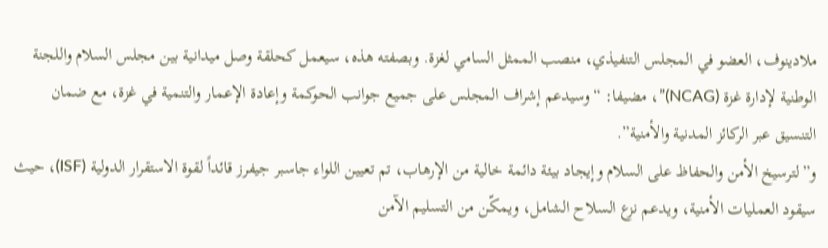ملادينوف، العضو في المجلس التنفيذي، منصب الممثل السامي لغزة. وبصفته هذه، سيعمل كحلقة وصل ميدانية بين مجلس السلام واللجنة الوطنية لإدارة غزة (NCAG)”، مضيفا: “وسيدعم إشراف المجلس على جميع جوانب الحوكمة وإعادة الإعمار والتنمية في غزة، مع ضمان التنسيق عبر الركائز المدنية والأمنية”.
و”لترسيخ الأمن والحفاظ على السلام وإيجاد بيئة دائمة خالية من الإرهاب، تم تعيين اللواء جاسبر جيفرز قائداً لقوة الاستقرار الدولية (ISF)، حيث سيقود العمليات الأمنية، ويدعم نزع السلاح الشامل، ويمكّن من التسليم الآمن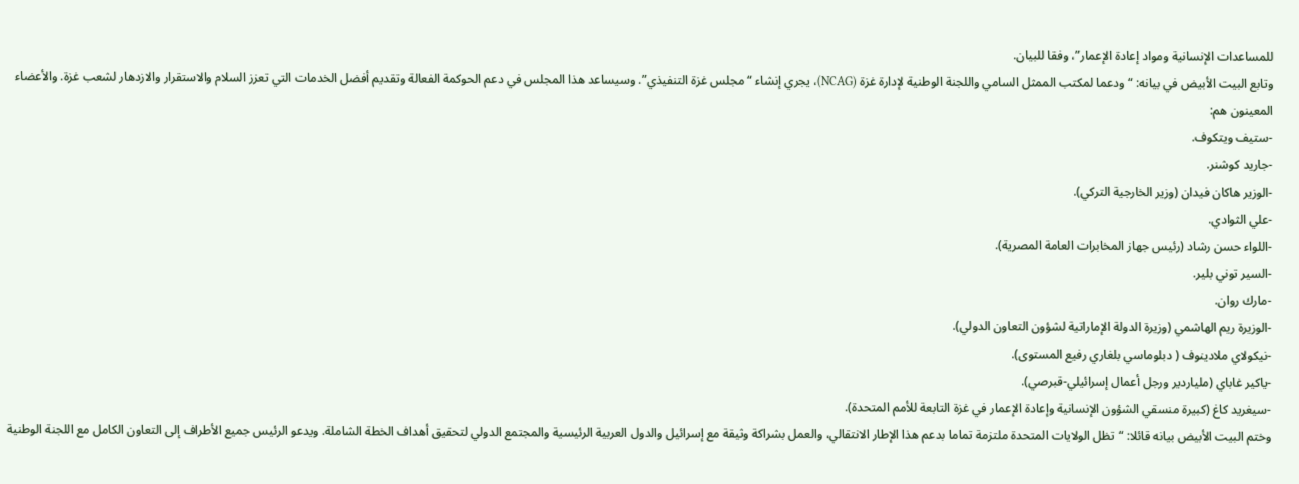للمساعدات الإنسانية ومواد إعادة الإعمار”، وفقا للبيان.
وتابع البيت الأبيض في بيانه: “ودعما لمكتب الممثل السامي واللجنة الوطنية لإدارة غزة (NCAG)، يجري إنشاء “مجلس غزة التنفيذي”. وسيساعد هذا المجلس في دعم الحوكمة الفعالة وتقديم أفضل الخدمات التي تعزز السلام والاستقرار والازدهار لشعب غزة. والأعضاء المعينون هم:
-ستيف ويتكوف.
-جاريد كوشنر.
-الوزير هاكان فيدان (وزير الخارجية التركي).
-علي الثوادي.
-اللواء حسن رشاد (رئيس جهاز المخابرات العامة المصرية).
-السير توني بلير.
-مارك روان.
-الوزيرة ريم الهاشمي (وزيرة الدولة الإماراتية لشؤون التعاون الدولي).
-نيكولاي ملادينوف ( دبلوماسي بلغاري رفيع المستوى).
-ياكير غاباي (ملياردير ورجل أعمال إسرائيلي-قبرصي).
-سيغريد كاغ (كبيرة منسقي الشؤون الإنسانية وإعادة الإعمار في غزة التابعة للأمم المتحدة).
وختم البيت الأبيض بيانه قائلا: “تظل الولايات المتحدة ملتزمة تماما بدعم هذا الإطار الانتقالي، والعمل بشراكة وثيقة مع إسرائيل والدول العربية الرئيسية والمجتمع الدولي لتحقيق أهداف الخطة الشاملة. ويدعو الرئيس جميع الأطراف إلى التعاون الكامل مع اللجنة الوطنية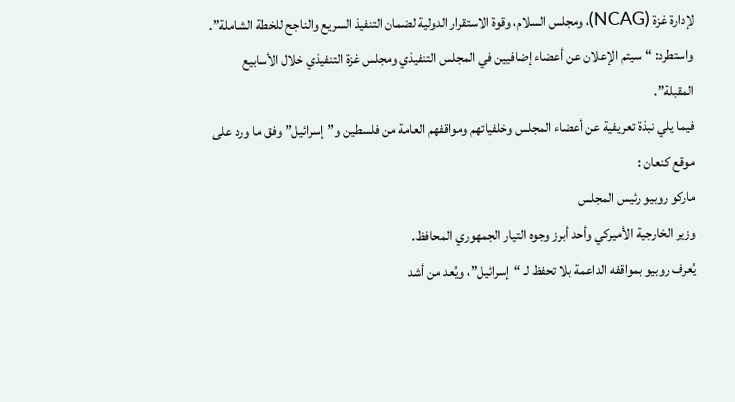لإدارة غزة (NCAG)، ومجلس السلام، وقوة الاستقرار الدولية لضمان التنفيذ السريع والناجح للخطة الشاملة”.
واستطرد: “سيتم الإعلان عن أعضاء إضافيين في المجلس التنفيذي ومجلس غزة التنفيذي خلال الأسابيع المقبلة”.
فيما يلي نبذة تعريفية عن أعضاء المجلس وخلفياتهم ومواقفهم العامة من فلسطين و”إسرائيل” وفق ما ورد على موقع كنعان :
ماركو روبيو رئيس المجلس
وزير الخارجية الأميركي وأحد أبرز وجوه التيار الجمهوري المحافظ.
يُعرف روبيو بمواقفه الداعمة بلا تحفظ لـ “إسرائيل”، ويُعد من أشد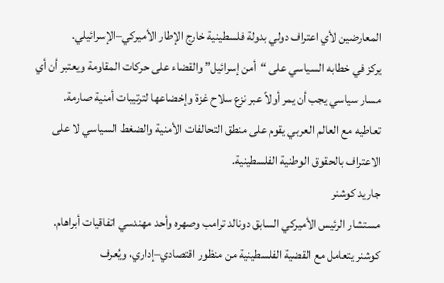المعارضين لأي اعتراف دولي بدولة فلسطينية خارج الإطار الأميركي–الإسرائيلي.
يركز في خطابه السياسي على “أمن إسرائيل” والقضاء على حركات المقاومة ويعتبر أن أي مسار سياسي يجب أن يمر أولاً عبر نزع سلاح غزة وإخضاعها لترتيبات أمنية صارمة.
تعاطيه مع العالم العربي يقوم على منطق التحالفات الأمنية والضغط السياسي لا على الاعتراف بالحقوق الوطنية الفلسطينية.
جاريد كوشنر
مستشار الرئيس الأميركي السابق دونالد ترامب وصهره وأحد مهندسي اتفاقيات أبراهام.
كوشنر يتعامل مع القضية الفلسطينية من منظور اقتصادي–إداري، ويُعرف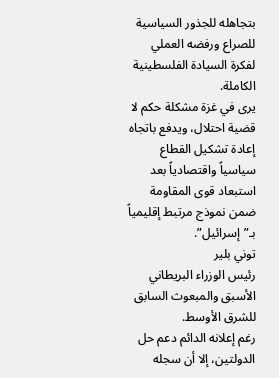بتجاهله للجذور السياسية للصراع ورفضه العملي لفكرة السيادة الفلسطينية الكاملة.
يرى في غزة مشكلة حكم لا قضية احتلال، ويدفع باتجاه إعادة تشكيل القطاع سياسياً واقتصادياً بعد استبعاد قوى المقاومة ضمن نموذج مرتبط إقليمياً بـ”إسرائيل”.
توني بلير
رئيس الوزراء البريطاني الأسبق والمبعوث السابق للشرق الأوسط.
رغم إعلانه الدائم دعم حل الدولتين، إلا أن سجله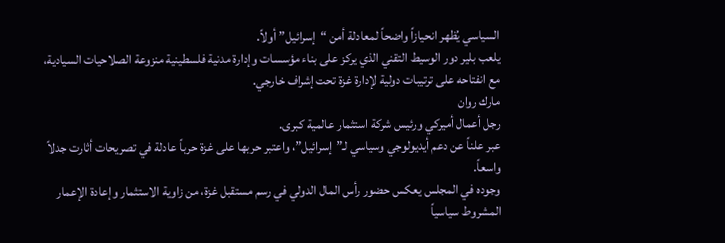السياسي يُظهر انحيازاً واضحاً لمعادلة أمن “إسرائيل” أولاً.
يلعب بلير دور الوسيط التقني الذي يركز على بناء مؤسسات وإدارة مدنية فلسطينية منزوعة الصلاحيات السيادية، مع انفتاحه على ترتيبات دولية لإدارة غزة تحت إشراف خارجي.
مارك روان
رجل أعمال أميركي ورئيس شركة استثمار عالمية كبرى.
عبر علناً عن دعم أيديولوجي وسياسي لـ”إسرائيل”، واعتبر حربها على غزة حرباً عادلة في تصريحات أثارت جدلاً واسعاً.
وجوده في المجلس يعكس حضور رأس المال الدولي في رسم مستقبل غزة، من زاوية الاستثمار وإعادة الإعمار المشروط سياسياً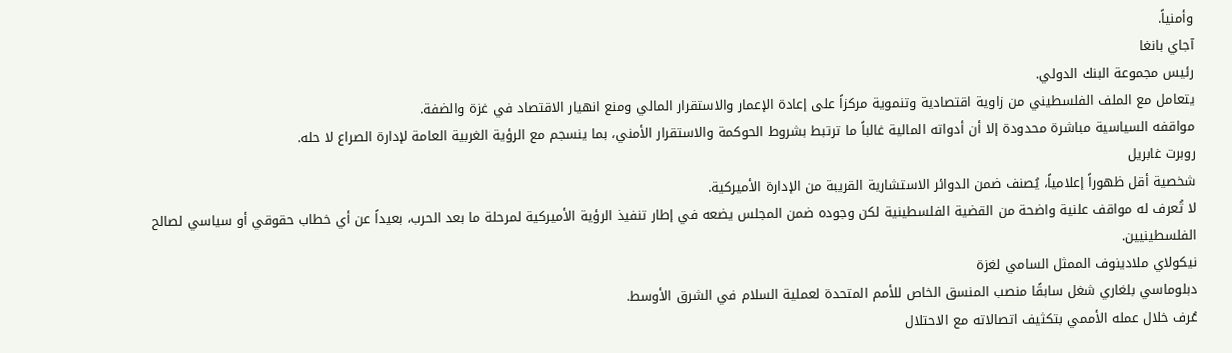وأمنياً.
آجاي بانغا
رئيس مجموعة البنك الدولي.
يتعامل مع الملف الفلسطيني من زاوية اقتصادية وتنموية مركزاً على إعادة الإعمار والاستقرار المالي ومنع انهيار الاقتصاد في غزة والضفة.
مواقفه السياسية مباشرة محدودة إلا أن أدواته المالية غالباً ما ترتبط بشروط الحوكمة والاستقرار الأمني، بما ينسجم مع الرؤية الغربية العامة لإدارة الصراع لا حله.
روبرت غابريل
شخصية أقل ظهوراً إعلامياً، يُصنف ضمن الدوائر الاستشارية القريبة من الإدارة الأميركية.
لا تُعرف له مواقف علنية واضحة من القضية الفلسطينية لكن وجوده ضمن المجلس يضعه في إطار تنفيذ الرؤية الأميركية لمرحلة ما بعد الحرب، بعيداً عن أي خطاب حقوقي أو سياسي لصالح الفلسطينيين.
نيكولاي ملادينوف الممثل السامي لغزة
دبلوماسي بلغاري شغل سابقًا منصب المنسق الخاص للأمم المتحدة لعملية السلام في الشرق الأوسط.
عُرف خلال عمله الأممي بتكثيف اتصالاته مع الاحتلال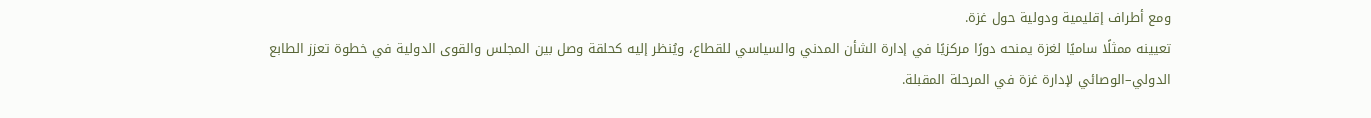ومع أطراف إقليمية ودولية حول غزة.
تعيينه ممثلًا ساميًا لغزة يمنحه دورًا مركزيًا في إدارة الشأن المدني والسياسي للقطاع، ويُنظر إليه كحلقة وصل بين المجلس والقوى الدولية في خطوة تعزز الطابع الدولي–الوصائي لإدارة غزة في المرحلة المقبلة.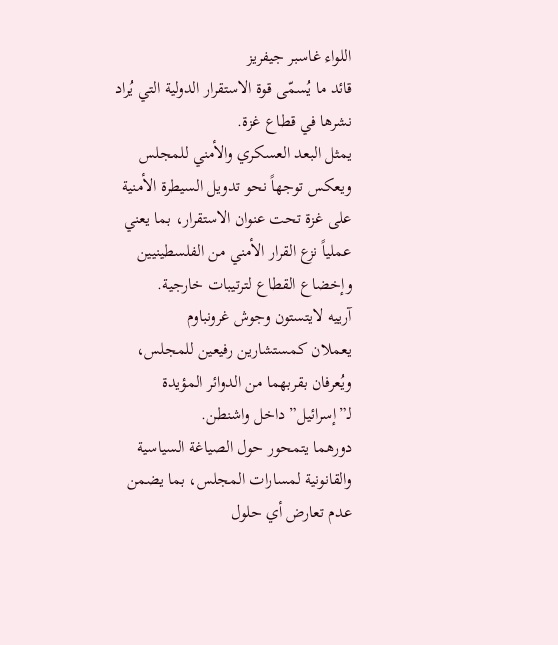اللواء غاسبر جيفريز
قائد ما يُسمّى قوة الاستقرار الدولية التي يُراد نشرها في قطاع غزة.
يمثل البعد العسكري والأمني للمجلس ويعكس توجهاً نحو تدويل السيطرة الأمنية على غزة تحت عنوان الاستقرار، بما يعني عملياً نزع القرار الأمني من الفلسطينيين وإخضاع القطاع لترتيبات خارجية.
آرييه لايتستون وجوش غرونباوم
يعملان كمستشارين رفيعين للمجلس، ويُعرفان بقربهما من الدوائر المؤيدة لـ”إسرائيل” داخل واشنطن.
دورهما يتمحور حول الصياغة السياسية والقانونية لمسارات المجلس، بما يضمن عدم تعارض أي حلول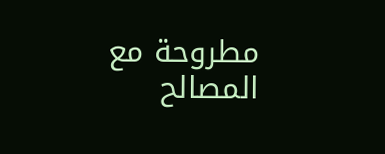مطروحة مع المصالح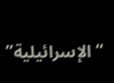“الإسرائيلية”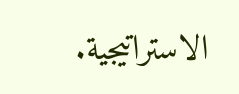الاستراتيجية.